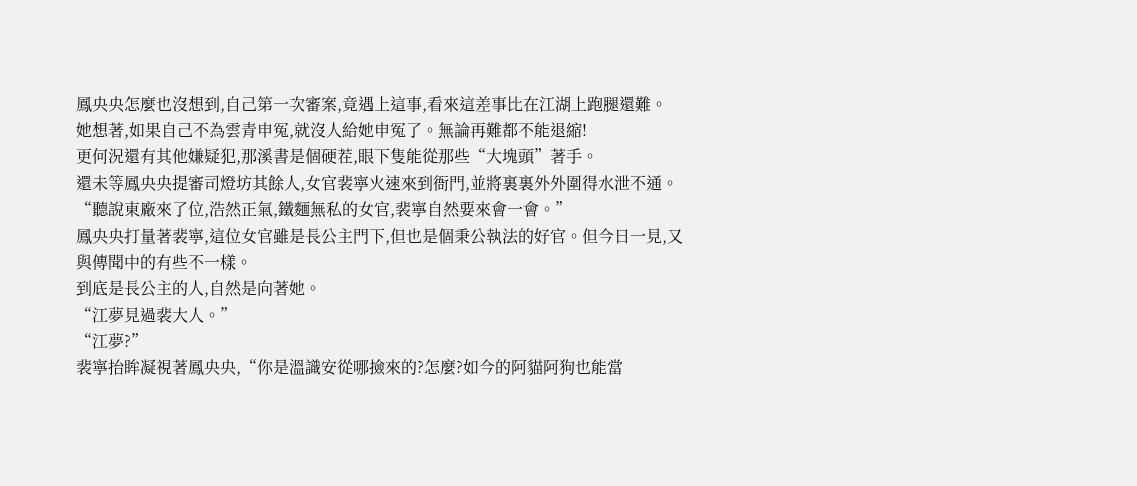鳳央央怎麼也沒想到,自己第一次審案,竟遇上這事,看來這差事比在江湖上跑腿還難。
她想著,如果自己不為雲青申冤,就沒人給她申冤了。無論再難都不能退縮!
更何況還有其他嫌疑犯,那溪書是個硬茬,眼下隻能從那些“大塊頭”著手。
還未等鳳央央提審司燈坊其餘人,女官裴寧火速來到衙門,並將裏裏外外圍得水泄不通。
“聽說東廠來了位,浩然正氣,鐵麵無私的女官,裴寧自然要來會一會。”
鳳央央打量著裴寧,這位女官雖是長公主門下,但也是個秉公執法的好官。但今日一見,又與傳聞中的有些不一樣。
到底是長公主的人,自然是向著她。
“江夢見過裴大人。”
“江夢?”
裴寧抬眸凝視著鳳央央,“你是溫識安從哪撿來的?怎麼?如今的阿貓阿狗也能當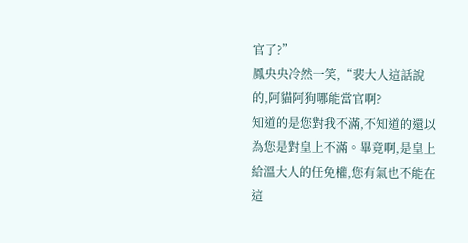官了?”
鳳央央冷然一笑,“裴大人這話說的,阿貓阿狗哪能當官啊?
知道的是您對我不滿,不知道的還以為您是對皇上不滿。畢竟啊,是皇上給溫大人的任免權,您有氣也不能在這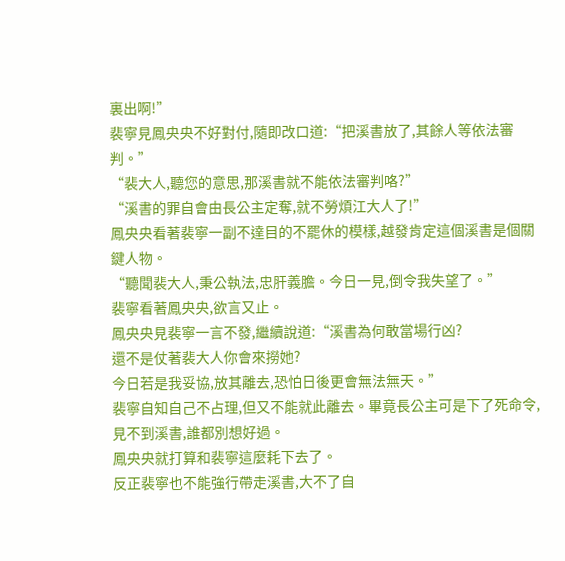裏出啊!”
裴寧見鳳央央不好對付,隨即改口道:“把溪書放了,其餘人等依法審判。”
“裴大人,聽您的意思,那溪書就不能依法審判咯?”
“溪書的罪自會由長公主定奪,就不勞煩江大人了!”
鳳央央看著裴寧一副不達目的不罷休的模樣,越發肯定這個溪書是個關鍵人物。
“聽聞裴大人,秉公執法,忠肝義膽。今日一見,倒令我失望了。”
裴寧看著鳳央央,欲言又止。
鳳央央見裴寧一言不發,繼續說道:“溪書為何敢當場行凶?
還不是仗著裴大人你會來撈她?
今日若是我妥協,放其離去,恐怕日後更會無法無天。”
裴寧自知自己不占理,但又不能就此離去。畢竟長公主可是下了死命令,見不到溪書,誰都別想好過。
鳳央央就打算和裴寧這麼耗下去了。
反正裴寧也不能強行帶走溪書,大不了自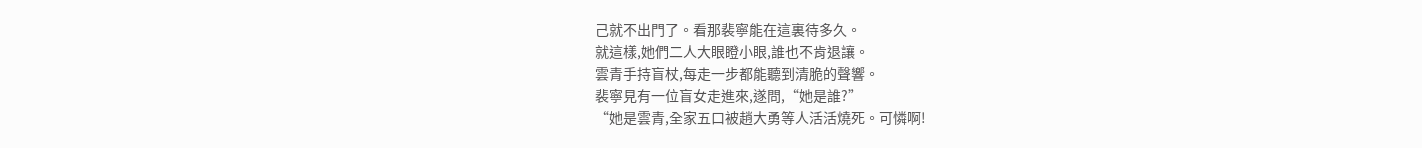己就不出門了。看那裴寧能在這裏待多久。
就這樣,她們二人大眼瞪小眼,誰也不肯退讓。
雲青手持盲杖,每走一步都能聽到清脆的聲響。
裴寧見有一位盲女走進來,遂問,“她是誰?”
“她是雲青,全家五口被趙大勇等人活活燒死。可憐啊!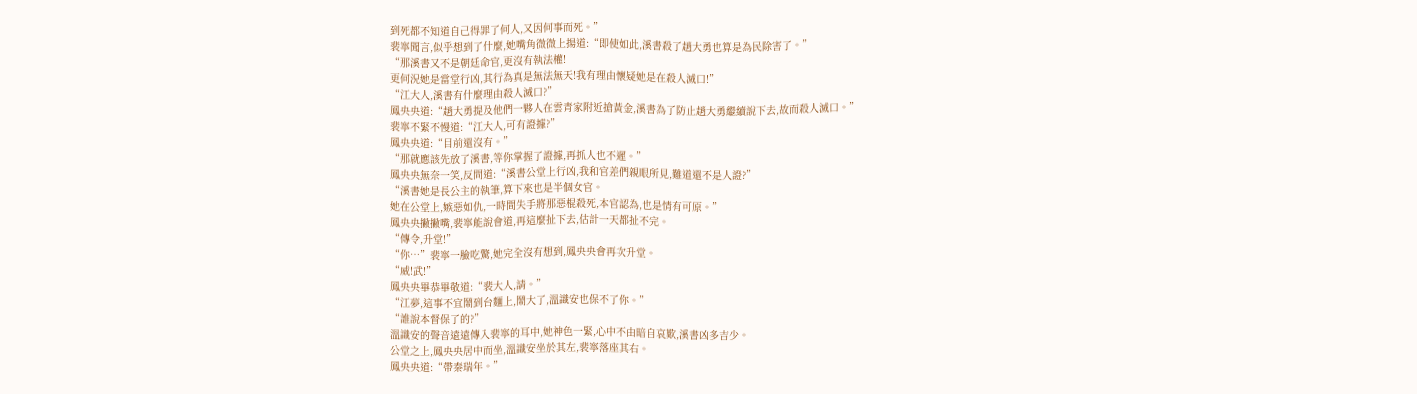到死都不知道自己得罪了何人,又因何事而死。”
裴寧聞言,似乎想到了什麼,她嘴角微微上揚道:“即使如此,溪書殺了趙大勇也算是為民除害了。”
“那溪書又不是朝廷命官,更沒有執法權!
更何況她是當堂行凶,其行為真是無法無天!我有理由懷疑她是在殺人滅口!”
“江大人,溪書有什麼理由殺人滅口?”
鳳央央道:“趙大勇提及他們一夥人在雲青家附近搶黃金,溪書為了防止趙大勇繼續說下去,故而殺人滅口。”
裴寧不緊不慢道:“江大人,可有證據?”
鳳央央道:“目前還沒有。”
“那就應該先放了溪書,等你掌握了證據,再抓人也不遲。”
鳳央央無奈一笑,反問道:“溪書公堂上行凶,我和官差們親眼所見,難道還不是人證?”
“溪書她是長公主的執筆,算下來也是半個女官。
她在公堂上,嫉惡如仇,一時間失手將那惡棍殺死,本官認為,也是情有可原。”
鳳央央撇撇嘴,裴寧能說會道,再這麼扯下去,估計一天都扯不完。
“傳令,升堂!”
“你…”裴寧一臉吃驚,她完全沒有想到,鳳央央會再次升堂。
“威!武!”
鳳央央畢恭畢敬道:“裴大人,請。”
“江夢,這事不宜鬧到台麵上,鬧大了,溫識安也保不了你。”
“誰說本督保了的?”
溫識安的聲音遠遠傳入裴寧的耳中,她神色一緊,心中不由暗自哀歎,溪書凶多吉少。
公堂之上,鳳央央居中而坐,溫識安坐於其左,裴寧落座其右。
鳳央央道:“帶秦瑞年。”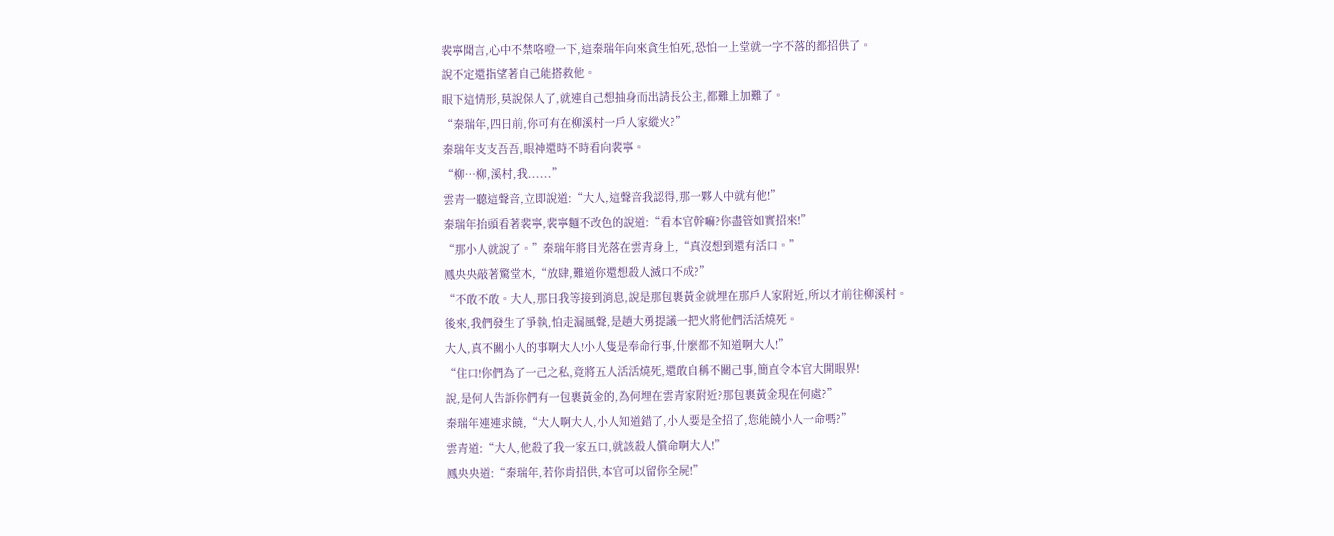裴寧聞言,心中不禁咯噔一下,這秦瑞年向來貪生怕死,恐怕一上堂就一字不落的都招供了。
說不定還指望著自己能搭救他。
眼下這情形,莫說保人了,就連自己想抽身而出請長公主,都難上加難了。
“秦瑞年,四日前,你可有在柳溪村一戶人家縱火?”
秦瑞年支支吾吾,眼神還時不時看向裴寧。
“柳…柳,溪村,我......”
雲青一聽這聲音,立即說道:“大人,這聲音我認得,那一夥人中就有他!”
秦瑞年抬頭看著裴寧,裴寧麵不改色的說道:“看本官幹嘛?你盡管如實招來!”
“那小人就說了。”秦瑞年將目光落在雲青身上,“真沒想到還有活口。”
鳳央央敲著驚堂木,“放肆,難道你還想殺人滅口不成?”
“不敢不敢。大人,那日我等接到消息,說是那包裹黃金就埋在那戶人家附近,所以才前往柳溪村。
後來,我們發生了爭執,怕走漏風聲,是趙大勇提議一把火將他們活活燒死。
大人,真不關小人的事啊大人!小人隻是奉命行事,什麼都不知道啊大人!”
“住口!你們為了一己之私,竟將五人活活燒死,還敢自稱不關己事,簡直令本官大開眼界!
說,是何人告訴你們有一包裹黃金的,為何埋在雲青家附近?那包裹黃金現在何處?”
秦瑞年連連求饒,“大人啊大人,小人知道錯了,小人要是全招了,您能饒小人一命嗎?”
雲青道:“大人,他殺了我一家五口,就該殺人償命啊大人!”
鳳央央道:“秦瑞年,若你肯招供,本官可以留你全屍!”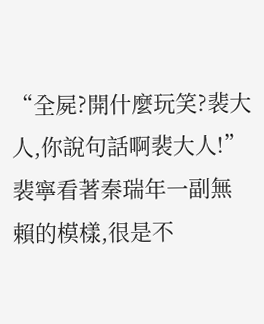“全屍?開什麼玩笑?裴大人,你說句話啊裴大人!”
裴寧看著秦瑞年一副無賴的模樣,很是不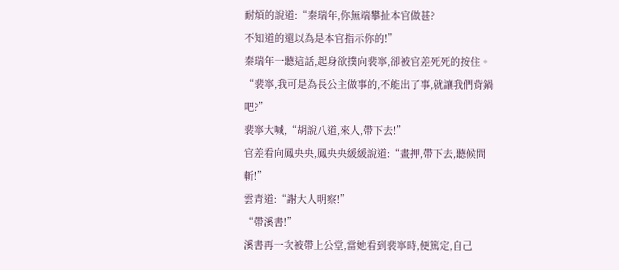耐煩的說道:“秦瑞年,你無端攀扯本官做甚?
不知道的還以為是本官指示你的!”
秦瑞年一聽這話,起身欲撲向裴寧,卻被官差死死的按住。
“裴寧,我可是為長公主做事的,不能出了事,就讓我們背鍋吧?”
裴寧大喊,“胡說八道,來人,帶下去!”
官差看向鳳央央,鳳央央緩緩說道:“畫押,帶下去,聽候問斬!”
雲青道:“謝大人明察!”
“帶溪書!”
溪書再一次被帶上公堂,當她看到裴寧時,便篤定,自己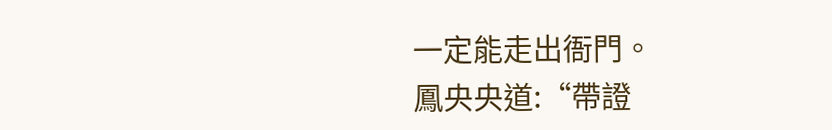一定能走出衙門。
鳳央央道:“帶證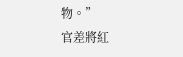物。”
官差將紅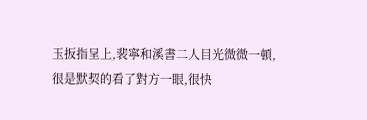玉扳指呈上,裴寧和溪書二人目光微微一頓,很是默契的看了對方一眼,很快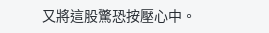又將這股驚恐按壓心中。